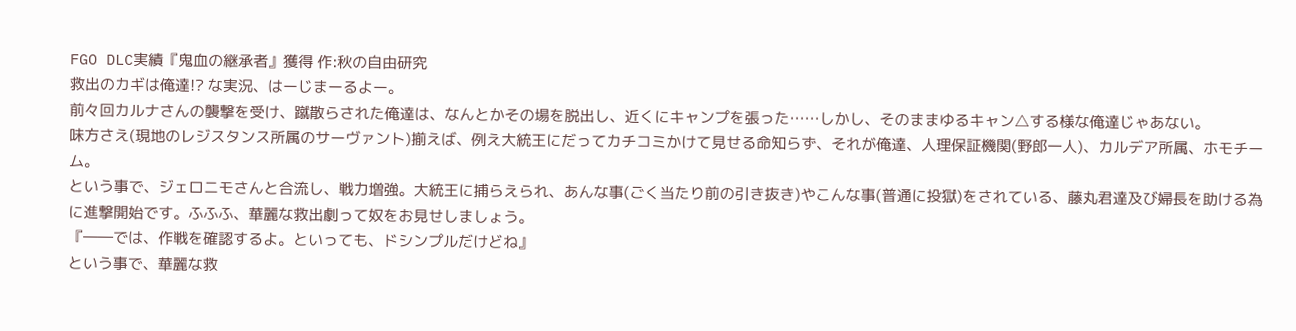FGO DLC実績『鬼血の継承者』獲得 作:秋の自由研究
救出のカギは俺達!? な実況、はーじまーるよー。
前々回カルナさんの襲撃を受け、蹴散らされた俺達は、なんとかその場を脱出し、近くにキャンプを張った……しかし、そのままゆるキャン△する様な俺達じゃあない。
味方さえ(現地のレジスタンス所属のサーヴァント)揃えば、例え大統王にだってカチコミかけて見せる命知らず、それが俺達、人理保証機関(野郎一人)、カルデア所属、ホモチーム。
という事で、ジェロニモさんと合流し、戦力増強。大統王に捕らえられ、あんな事(ごく当たり前の引き抜き)やこんな事(普通に投獄)をされている、藤丸君達及び婦長を助ける為に進撃開始です。ふふふ、華麗な救出劇って奴をお見せしましょう。
『――では、作戦を確認するよ。といっても、ドシンプルだけどね』
という事で、華麗な救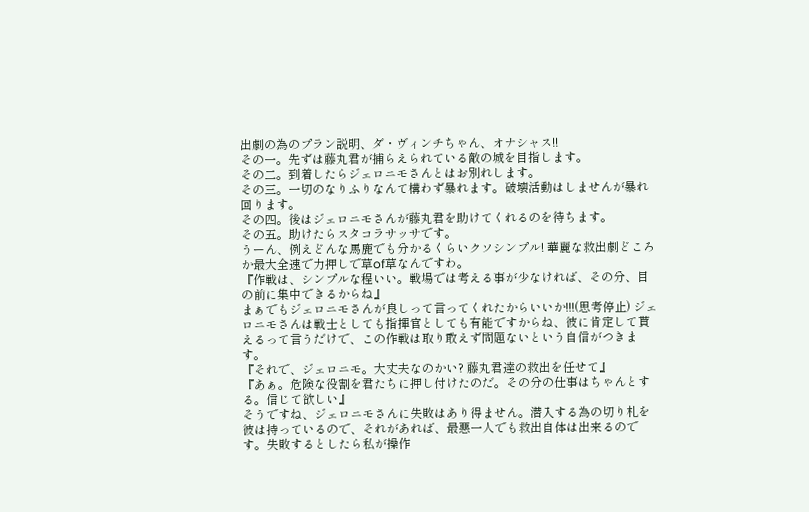出劇の為のプラン説明、ダ・ヴィンチちゃん、オナシャス!!
その一。先ずは藤丸君が捕らえられている敵の城を目指します。
その二。到着したらジェロニモさんとはお別れします。
その三。一切のなりふりなんて構わず暴れます。破壊活動はしませんが暴れ回ります。
その四。後はジェロニモさんが藤丸君を助けてくれるのを待ちます。
その五。助けたらスタコラサッサです。
うーん、例えどんな馬鹿でも分かるくらいクソシンプル! 華麗な救出劇どころか最大全速で力押しで草of草なんですわ。
『作戦は、シンプルな程いい。戦場では考える事が少なければ、その分、目の前に集中できるからね』
まぁでもジェロニモさんが良しって言ってくれたからいいか!!!(思考停止) ジェロニモさんは戦士としても指揮官としても有能ですからね、彼に肯定して貰えるって言うだけで、この作戦は取り敢えず問題ないという自信がつきます。
『それで、ジェロニモ。大丈夫なのかい? 藤丸君達の救出を任せて』
『あぁ。危険な役割を君たちに押し付けたのだ。その分の仕事はちゃんとする。信じて欲しい』
そうですね、ジェロニモさんに失敗はあり得ません。潜入する為の切り札を彼は持っているので、それがあれば、最悪一人でも救出自体は出来るのです。失敗するとしたら私が操作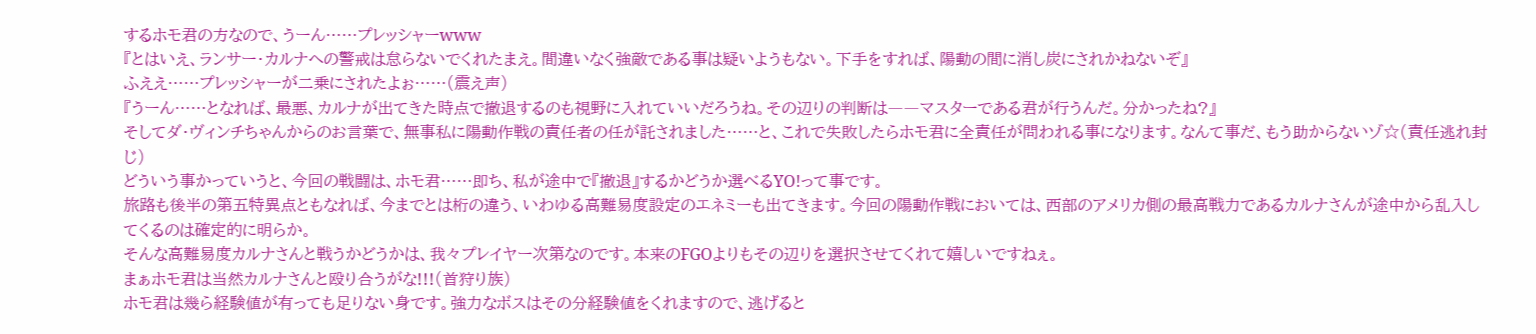するホモ君の方なので、うーん……プレッシャーwww
『とはいえ、ランサー・カルナへの警戒は怠らないでくれたまえ。間違いなく強敵である事は疑いようもない。下手をすれば、陽動の間に消し炭にされかねないぞ』
ふええ……プレッシャーが二乗にされたよぉ……(震え声)
『うーん……となれば、最悪、カルナが出てきた時点で撤退するのも視野に入れていいだろうね。その辺りの判断は――マスターである君が行うんだ。分かったね?』
そしてダ・ヴィンチちゃんからのお言葉で、無事私に陽動作戦の責任者の任が託されました……と、これで失敗したらホモ君に全責任が問われる事になります。なんて事だ、もう助からないゾ☆(責任逃れ封じ)
どういう事かっていうと、今回の戦闘は、ホモ君……即ち、私が途中で『撤退』するかどうか選べるYO!って事です。
旅路も後半の第五特異点ともなれば、今までとは桁の違う、いわゆる高難易度設定のエネミーも出てきます。今回の陽動作戦においては、西部のアメリカ側の最高戦力であるカルナさんが途中から乱入してくるのは確定的に明らか。
そんな高難易度カルナさんと戦うかどうかは、我々プレイヤー次第なのです。本来のFGOよりもその辺りを選択させてくれて嬉しいですねぇ。
まぁホモ君は当然カルナさんと殴り合うがな!!!(首狩り族)
ホモ君は幾ら経験値が有っても足りない身です。強力なボスはその分経験値をくれますので、逃げると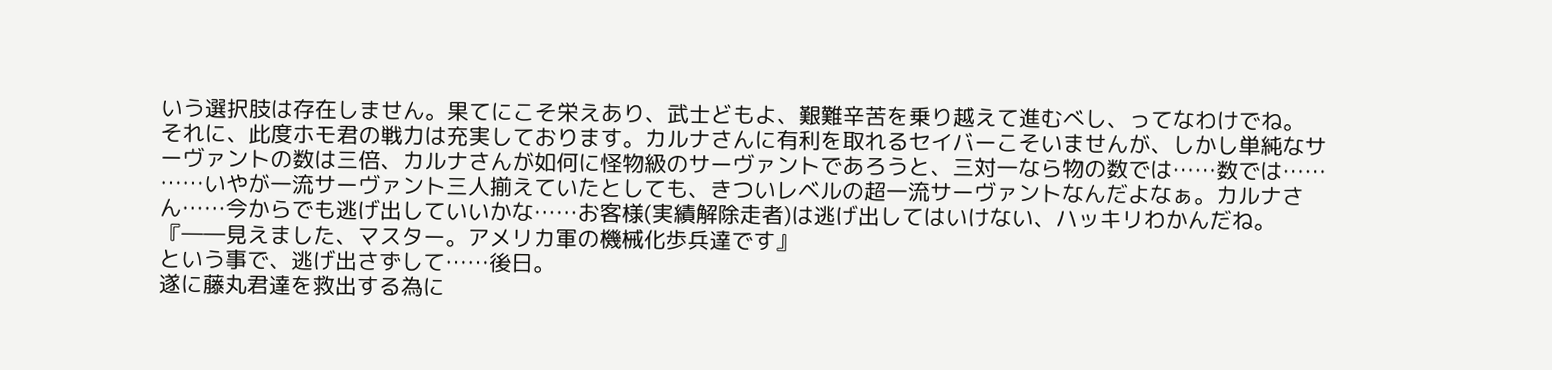いう選択肢は存在しません。果てにこそ栄えあり、武士どもよ、艱難辛苦を乗り越えて進むべし、ってなわけでね。
それに、此度ホモ君の戦力は充実しております。カルナさんに有利を取れるセイバーこそいませんが、しかし単純なサーヴァントの数は三倍、カルナさんが如何に怪物級のサーヴァントであろうと、三対一なら物の数では……数では……
……いやが一流サーヴァント三人揃えていたとしても、きついレベルの超一流サーヴァントなんだよなぁ。カルナさん……今からでも逃げ出していいかな……お客様(実績解除走者)は逃げ出してはいけない、ハッキリわかんだね。
『――見えました、マスター。アメリカ軍の機械化歩兵達です』
という事で、逃げ出さずして……後日。
遂に藤丸君達を救出する為に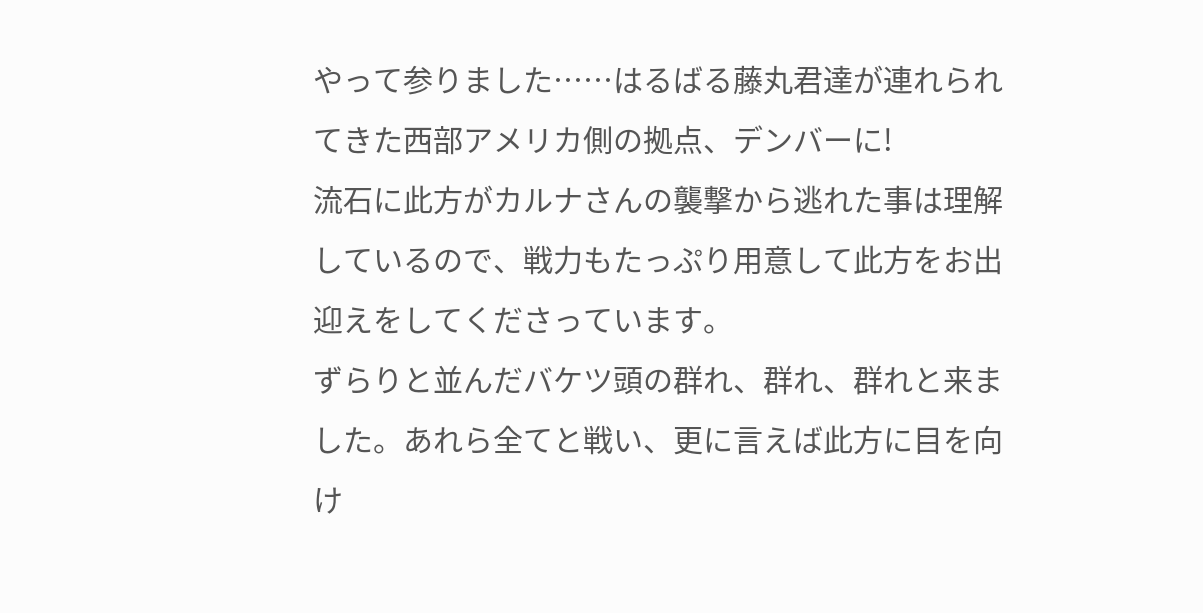やって参りました……はるばる藤丸君達が連れられてきた西部アメリカ側の拠点、デンバーに!
流石に此方がカルナさんの襲撃から逃れた事は理解しているので、戦力もたっぷり用意して此方をお出迎えをしてくださっています。
ずらりと並んだバケツ頭の群れ、群れ、群れと来ました。あれら全てと戦い、更に言えば此方に目を向け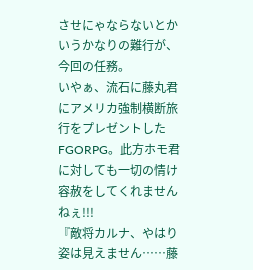させにゃならないとかいうかなりの難行が、今回の任務。
いやぁ、流石に藤丸君にアメリカ強制横断旅行をプレゼントしたFGORPG。此方ホモ君に対しても一切の情け容赦をしてくれませんねぇ!!!
『敵将カルナ、やはり姿は見えません……藤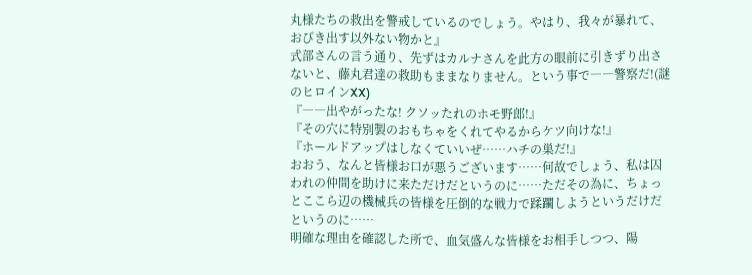丸様たちの救出を警戒しているのでしょう。やはり、我々が暴れて、おびき出す以外ない物かと』
式部さんの言う通り、先ずはカルナさんを此方の眼前に引きずり出さないと、藤丸君達の救助もままなりません。という事で――警察だ!(謎のヒロインXX)
『――出やがったな! クソッたれのホモ野郎!』
『その穴に特別製のおもちゃをくれてやるからケツ向けな!』
『ホールドアップはしなくていいぜ……ハチの巣だ!』
おおう、なんと皆様お口が悪うございます……何故でしょう、私は囚われの仲間を助けに来ただけだというのに……ただその為に、ちょっとここら辺の機械兵の皆様を圧倒的な戦力で蹂躙しようというだけだというのに……
明確な理由を確認した所で、血気盛んな皆様をお相手しつつ、陽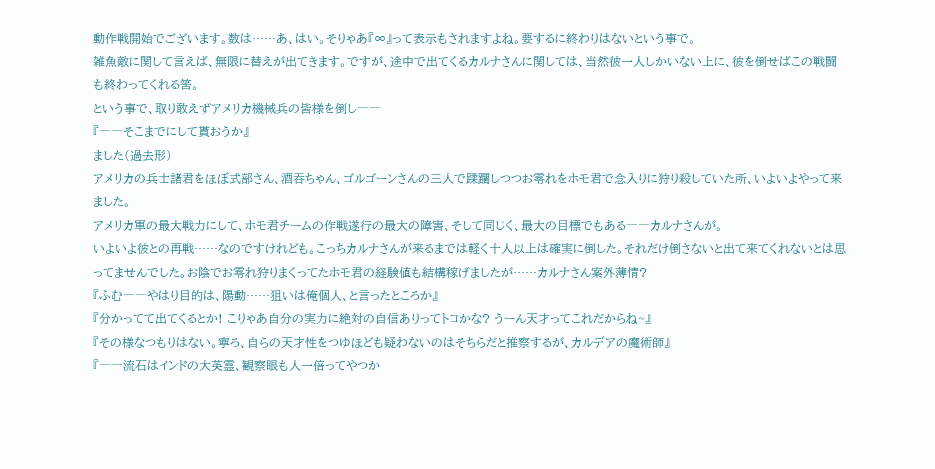動作戦開始でございます。数は……あ、はい。そりゃあ『∞』って表示もされますよね。要するに終わりはないという事で。
雑魚敵に関して言えば、無限に替えが出てきます。ですが、途中で出てくるカルナさんに関しては、当然彼一人しかいない上に、彼を倒せばこの戦闘も終わってくれる筈。
という事で、取り敢えずアメリカ機械兵の皆様を倒し――
『――そこまでにして貰おうか』
ました(過去形)
アメリカの兵士諸君をほぼ式部さん、酒吞ちゃん、ゴルゴーンさんの三人で蹂躙しつつお零れをホモ君で念入りに狩り殺していた所、いよいよやって来ました。
アメリカ軍の最大戦力にして、ホモ君チームの作戦遂行の最大の障害、そして同じく、最大の目標でもある――カルナさんが。
いよいよ彼との再戦……なのですけれども。こっちカルナさんが来るまでは軽く十人以上は確実に倒した。それだけ倒さないと出て来てくれないとは思ってませんでした。お陰でお零れ狩りまくってたホモ君の経験値も結構稼げましたが……カルナさん案外薄情?
『ふむ――やはり目的は、陽動……狙いは俺個人、と言ったところか』
『分かってて出てくるとか! こりゃあ自分の実力に絶対の自信ありってトコかな? うーん天才ってこれだからね~』
『その様なつもりはない。寧ろ、自らの天才性をつゆほども疑わないのはそちらだと推察するが、カルデアの魔術師』
『――流石はインドの大英霊、観察眼も人一倍ってやつか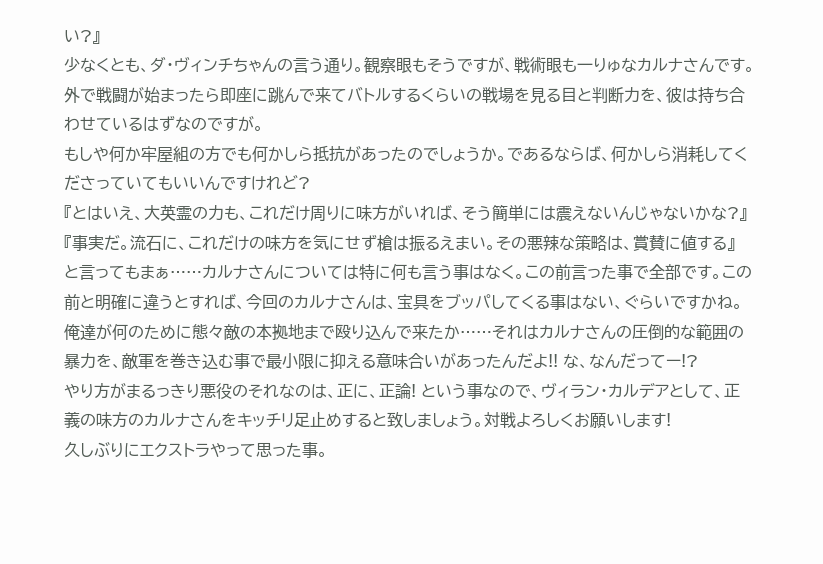い?』
少なくとも、ダ・ヴィンチちゃんの言う通り。観察眼もそうですが、戦術眼も一りゅなカルナさんです。外で戦闘が始まったら即座に跳んで来てバトルするくらいの戦場を見る目と判断力を、彼は持ち合わせているはずなのですが。
もしや何か牢屋組の方でも何かしら抵抗があったのでしょうか。であるならば、何かしら消耗してくださっていてもいいんですけれど?
『とはいえ、大英霊の力も、これだけ周りに味方がいれば、そう簡単には震えないんじゃないかな?』
『事実だ。流石に、これだけの味方を気にせず槍は振るえまい。その悪辣な策略は、賞賛に値する』
と言ってもまぁ……カルナさんについては特に何も言う事はなく。この前言った事で全部です。この前と明確に違うとすれば、今回のカルナさんは、宝具をブッパしてくる事はない、ぐらいですかね。
俺達が何のために態々敵の本拠地まで殴り込んで来たか……それはカルナさんの圧倒的な範囲の暴力を、敵軍を巻き込む事で最小限に抑える意味合いがあったんだよ!! な、なんだってー!?
やり方がまるっきり悪役のそれなのは、正に、正論! という事なので、ヴィラン・カルデアとして、正義の味方のカルナさんをキッチリ足止めすると致しましょう。対戦よろしくお願いします!
久しぶりにエクストラやって思った事。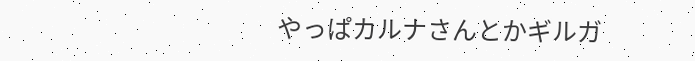やっぱカルナさんとかギルガ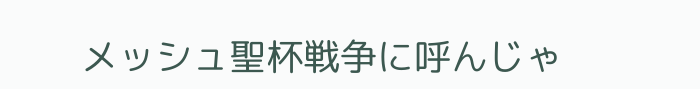メッシュ聖杯戦争に呼んじゃ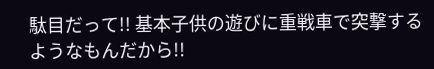駄目だって!! 基本子供の遊びに重戦車で突撃するようなもんだから!!